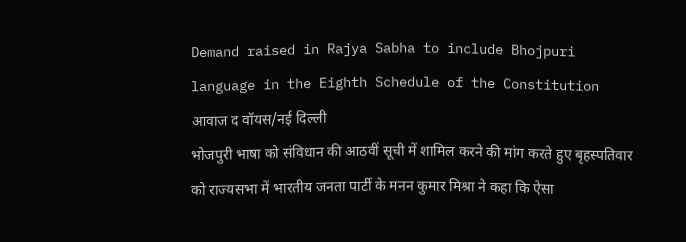Demand raised in Rajya Sabha to include Bhojpuri language in the Eighth Schedule of the Constitution
आवाज द वॉयस/नई दिल्ली
भोजपुरी भाषा को संविधान की आठवीं सूची में शामिल करने की मांग करते हुए बृहस्पतिवार को राज्यसभा में भारतीय जनता पार्टी के मनन कुमार मिश्रा ने कहा कि ऐसा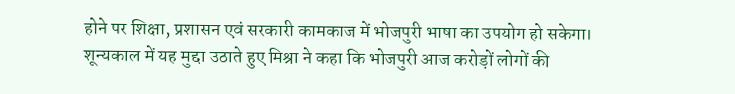होने पर शिक्षा, प्रशासन एवं सरकारी कामकाज में भोजपुरी भाषा का उपयोग हो सकेगा।
शून्यकाल में यह मुद्दा उठाते हुए मिश्रा ने कहा कि भोजपुरी आज करोड़ों लोगों की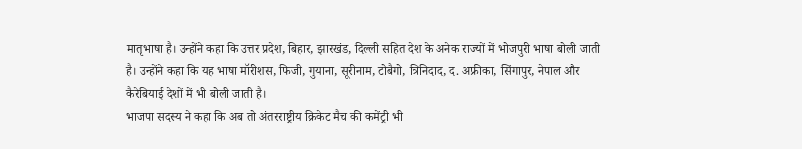मातृभाषा है। उन्होंने कहा कि उत्तर प्रदेश, बिहार, झारखंड, दिल्ली सहित देश के अनेक राज्यों में भोजपुरी भाषा बोली जाती है। उन्होंने कहा कि यह भाषा मॉरीशस, फिजी, गुयाना, सूरीनाम, टोबैगो, त्रिनिदाद, द. अफ्रीका, सिंगापुर, नेपाल और कैरेबियाई देशों में भी बोली जाती है।
भाजपा सदस्य ने कहा कि अब तो अंतरराष्ट्रीय क्रिकेट मैच की कमेंट्री भी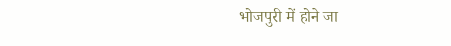भोजपुरी में होने जा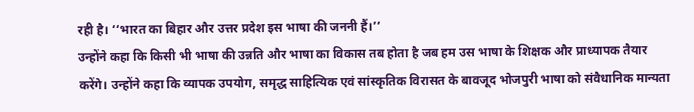रही है। ‘‘भारत का बिहार और उत्तर प्रदेश इस भाषा की जननी हैं।’’
उन्होंने कहा कि किसी भी भाषा की उन्नति और भाषा का विकास तब होता है जब हम उस भाषा के शिक्षक और प्राध्यापक तैयार करेंगे। उन्होंने कहा कि व्यापक उपयोग, समृद्ध साहित्यिक एवं सांस्कृतिक विरासत के बावजूद भोजपुरी भाषा को संवैधानिक मान्यता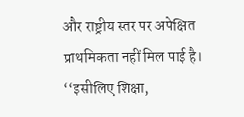और राष्ट्रीय स्तर पर अपेक्षित प्राथमिकता नहीं मिल पाई है। ‘‘इसीलिए शिक्षा,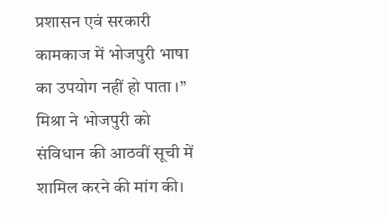प्रशासन एवं सरकारी कामकाज में भोजपुरी भाषा का उपयोग नहीं हो पाता ।’’
मिश्रा ने भोजपुरी को संविधान की आठवीं सूची में शामिल करने की मांग की।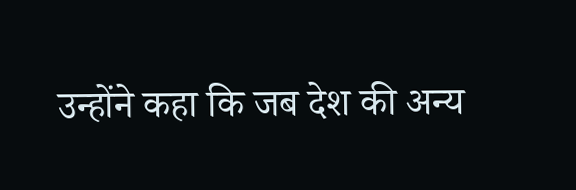उन्होंने कहा कि जब देश की अन्य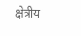क्षेत्रीय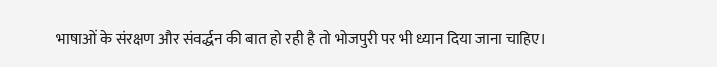भाषाओं के संरक्षण और संवर्द्धन की बात हो रही है तो भोजपुरी पर भी ध्यान दिया जाना चाहिए।